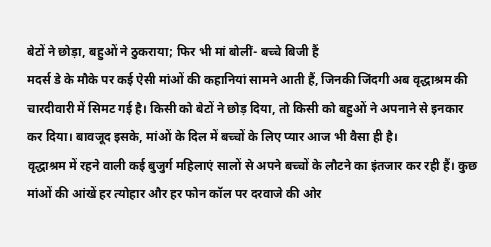बेटों ने छोड़ा, बहुओं ने ठुकराया; फिर भी मां बोलीं- बच्चे बिजी हैं
मदर्स डे के मौके पर कई ऐसी मांओं की कहानियां सामने आती हैं, जिनकी जिंदगी अब वृद्धाश्रम की चारदीवारी में सिमट गई है। किसी को बेटों ने छोड़ दिया, तो किसी को बहुओं ने अपनाने से इनकार कर दिया। बावजूद इसके, मांओं के दिल में बच्चों के लिए प्यार आज भी वैसा ही है।
वृद्धाश्रम में रहने वाली कई बुजुर्ग महिलाएं सालों से अपने बच्चों के लौटने का इंतजार कर रही हैं। कुछ मांओं की आंखें हर त्योहार और हर फोन कॉल पर दरवाजे की ओर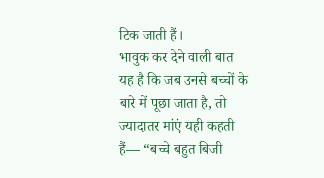टिक जाती हैं।
भावुक कर देने वाली बात यह है कि जब उनसे बच्चों के बारे में पूछा जाता है, तो ज्यादातर मांएं यही कहती हैं— “बच्चे बहुत बिजी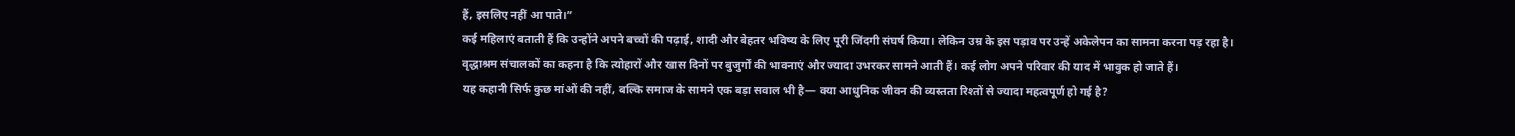हैं, इसलिए नहीं आ पाते।”
कई महिलाएं बताती हैं कि उन्होंने अपने बच्चों की पढ़ाई, शादी और बेहतर भविष्य के लिए पूरी जिंदगी संघर्ष किया। लेकिन उम्र के इस पड़ाव पर उन्हें अकेलेपन का सामना करना पड़ रहा है।
वृद्धाश्रम संचालकों का कहना है कि त्योहारों और खास दिनों पर बुजुर्गों की भावनाएं और ज्यादा उभरकर सामने आती हैं। कई लोग अपने परिवार की याद में भावुक हो जाते हैं।
यह कहानी सिर्फ कुछ मांओं की नहीं, बल्कि समाज के सामने एक बड़ा सवाल भी है— क्या आधुनिक जीवन की व्यस्तता रिश्तों से ज्यादा महत्वपूर्ण हो गई है?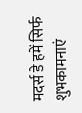मदर्स डे हमें सिर्फ शुभकामनाएं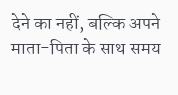देने का नहीं, बल्कि अपने माता-पिता के साथ समय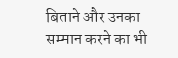बिताने और उनका सम्मान करने का भी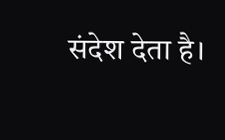संदेश देता है।